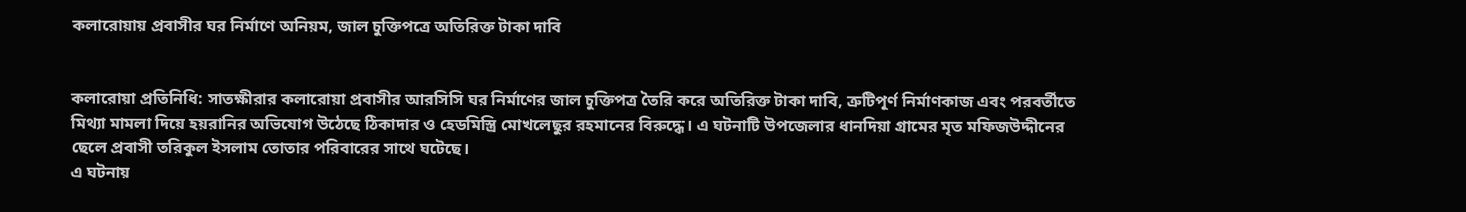কলারোয়ায় প্রবাসীর ঘর নির্মাণে অনিয়ম, জাল চুক্তিপত্রে অতিরিক্ত টাকা দাবি


কলারোয়া প্রতিনিধি: সাতক্ষীরার কলারোয়া প্রবাসীর আরসিসি ঘর নির্মাণের জাল চুক্তিপত্র তৈরি করে অতিরিক্ত টাকা দাবি, ত্রুটিপূর্ণ নির্মাণকাজ এবং পরবর্তীতে মিথ্যা মামলা দিয়ে হয়রানির অভিযোগ উঠেছে ঠিকাদার ও হেডমিস্ত্রি মোখলেছুর রহমানের বিরুদ্ধে। এ ঘটনাটি উপজেলার ধানদিয়া গ্রামের মৃত মফিজউদ্দীনের ছেলে প্রবাসী তরিকুল ইসলাম তোতার পরিবারের সাথে ঘটেছে।
এ ঘটনায়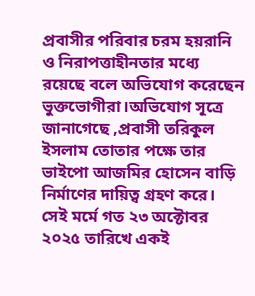প্রবাসীর পরিবার চরম হয়রানি ও নিরাপত্তাহীনতার মধ্যে রয়েছে বলে অভিযোগ করেছেন ভুক্তভোগীরা।অভিযোগ সূত্রে জানাগেছে ,প্রবাসী তরিকুল ইসলাম তোতার পক্ষে তার ভাইপো আজমির হোসেন বাড়ি নির্মাণের দায়িত্ব গ্রহণ করে।
সেই মর্মে গত ২৩ অক্টোবর ২০২৫ তারিখে একই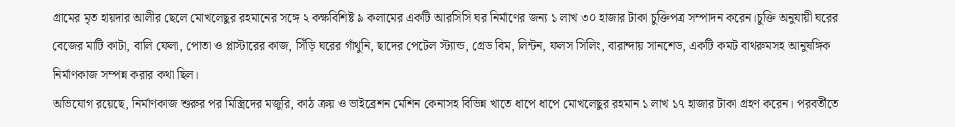গ্রামের মৃত হায়দার আলীর ছেলে মোখলেছুর রহমানের সঙ্গে ২ কক্ষবিশিষ্ট ৯ কলামের একটি আরসিসি ঘর নির্মাণের জন্য ১ লাখ ৩০ হাজার টাকা চুক্তিপত্র সম্পাদন করেন।চুক্তি অনুযায়ী ঘরের বেজের মাটি কাটা, বালি ফেলা, পোতা ও প্লাস্টারের কাজ, সিঁড়ি ঘরের গাঁথুনি, ছাদের পেটেল স্ট্যান্ড, গ্রেড বিম, লিন্টন, ফলস সিলিং, বারান্দায় সানশেড, একটি কমট বাথরুমসহ আনুষঙ্গিক নির্মাণকাজ সম্পন্ন করার কথা ছিল।
অভিযোগ রয়েছে, নির্মাণকাজ শুরুর পর মিস্ত্রিদের মজুরি, কাঠ ক্রয় ও ভাইব্রেশন মেশিন কেনাসহ বিভিন্ন খাতে ধাপে ধাপে মোখলেছুর রহমান ১ লাখ ১৭ হাজার টাকা গ্রহণ করেন। পরবর্তীতে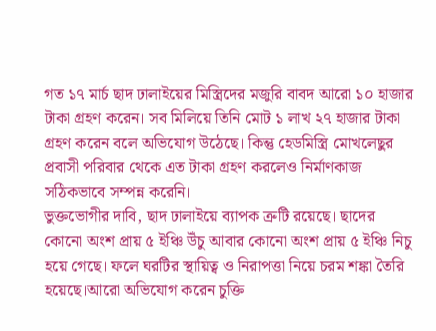গত ১৭ মার্চ ছাদ ঢালাইয়ের মিস্ত্রিদের মজুরি বাবদ আরো ১০ হাজার টাকা গ্রহণ করেন। সব মিলিয়ে তিনি মোট ১ লাখ ২৭ হাজার টাকা গ্রহণ করেন বলে অভিযোগ উঠেছে। কিন্তু হেডমিস্ত্রি মোখলেছুর প্রবাসী পরিবার থেকে এত টাকা গ্রহণ করলেও নির্মাণকাজ সঠিকভাবে সম্পন্ন করেনি।
ভুক্তভোগীর দাবি, ছাদ ঢালাইয়ে ব্যাপক ত্রুটি রয়েছে। ছাদের কোনো অংশ প্রায় ৫ ইঞ্চি উঁচু আবার কোনো অংশ প্রায় ৫ ইঞ্চি নিচু হয়ে গেছে। ফলে ঘরটির স্থায়িত্ব ও নিরাপত্তা নিয়ে চরম শঙ্কা তৈরি হয়েছে।আরো অভিযোগ করেন চুক্তি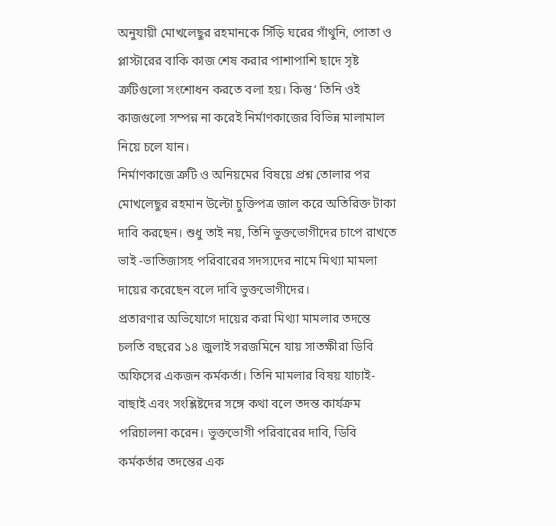অনুযায়ী মোখলেছুর রহমানকে সিঁড়ি ঘরের গাঁথুনি, পোতা ও প্লাস্টারের বাকি কাজ শেষ করার পাশাপাশি ছাদে সৃষ্ট ত্রুটিগুলো সংশোধন করতে বলা হয়। কিন্তু‘ তিনি ওই কাজগুলো সম্পন্ন না করেই নির্মাণকাজের বিভিন্ন মালামাল নিয়ে চলে যান।
নির্মাণকাজে ত্রুটি ও অনিয়মের বিষয়ে প্রশ্ন তোলার পর মোখলেছুর রহমান উল্টো চুক্তিপত্র জাল করে অতিরিক্ত টাকা দাবি করছেন। শুধু তাই নয়, তিনি ভুক্তভোগীদের চাপে রাখতে ভাই -ভাতিজাসহ পরিবারের সদস্যদের নামে মিথ্যা মামলা দায়ের করেছেন বলে দাবি ভুক্তভোগীদের।
প্রতারণার অভিযোগে দায়ের করা মিথ্যা মামলার তদন্তে চলতি বছরের ১৪ জুলাই সরজমিনে যায় সাতক্ষীরা ডিবি অফিসের একজন কর্মকর্তা। তিনি মামলার বিষয় যাচাই-বাছাই এবং সংশ্লিষ্টদের সঙ্গে কথা বলে তদন্ত কার্যক্রম পরিচালনা করেন। ভুক্তভোগী পরিবারের দাবি, ডিবি কর্মকর্তার তদন্তের এক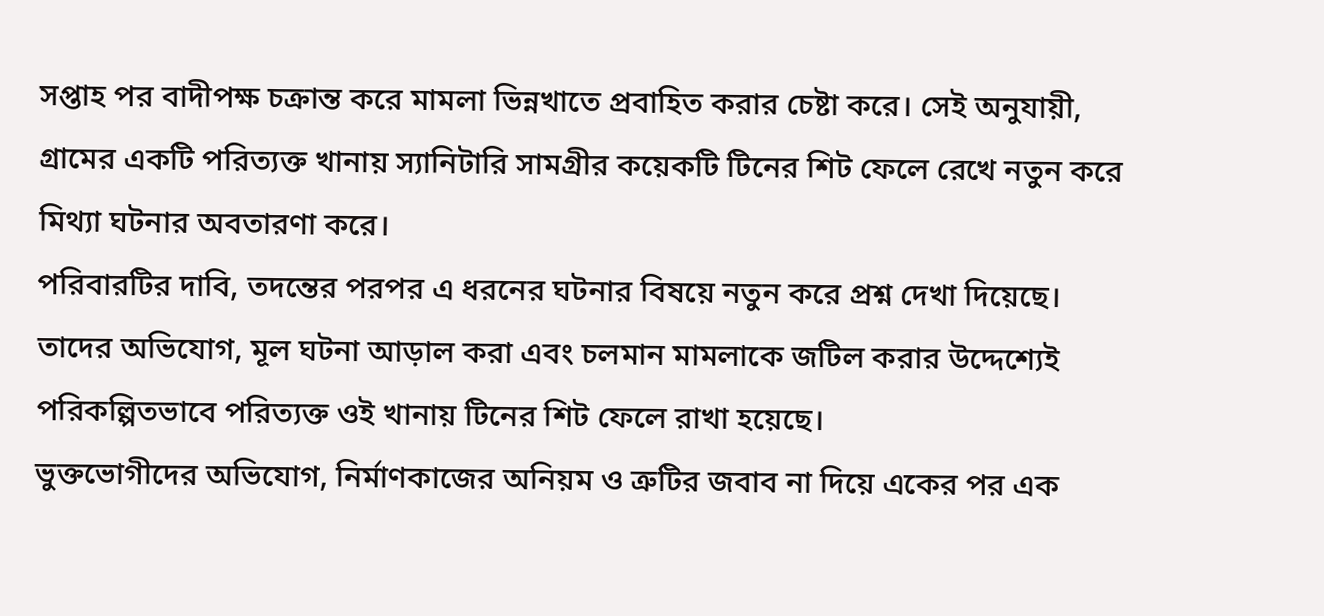সপ্তাহ পর বাদীপক্ষ চক্রান্ত করে মামলা ভিন্নখাতে প্রবাহিত করার চেষ্টা করে। সেই অনুযায়ী, গ্রামের একটি পরিত্যক্ত খানায় স্যানিটারি সামগ্রীর কয়েকটি টিনের শিট ফেলে রেখে নতুন করে মিথ্যা ঘটনার অবতারণা করে।
পরিবারটির দাবি, তদন্তের পরপর এ ধরনের ঘটনার বিষয়ে নতুন করে প্রশ্ন দেখা দিয়েছে। তাদের অভিযোগ, মূল ঘটনা আড়াল করা এবং চলমান মামলাকে জটিল করার উদ্দেশ্যেই পরিকল্পিতভাবে পরিত্যক্ত ওই খানায় টিনের শিট ফেলে রাখা হয়েছে।
ভুক্তভোগীদের অভিযোগ, নির্মাণকাজের অনিয়ম ও ত্রুটির জবাব না দিয়ে একের পর এক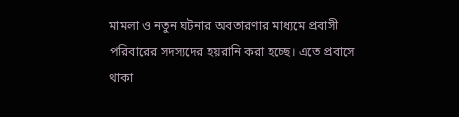মামলা ও নতুন ঘটনার অবতারণার মাধ্যমে প্রবাসী পরিবারের সদস্যদের হয়রানি করা হচ্ছে। এতে প্রবাসে থাকা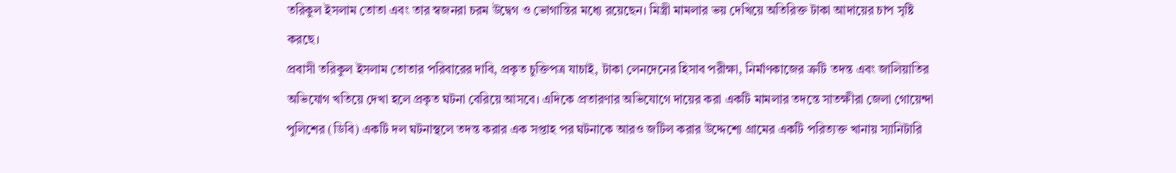তরিকুল ইসলাম তোতা এবং তার স্বজনরা চরম উদ্বেগ ও ভোগান্তির মধ্যে রয়েছেন। মিস্ত্রী মামলার ভয় দেখিয়ে অতিরিক্ত টাকা আদায়ের চাপ সৃষ্টি করছে।
প্রবাসী তরিকুল ইসলাম তোতার পরিবারের দাবি, প্রকৃত চুক্তিপত্র যাচাই, টাকা লেনদেনের হিসাব পরীক্ষা, নির্মাণকাজের ত্রুটি তদন্ত এবং জালিয়াতির অভিযোগ খতিয়ে দেখা হলে প্রকৃত ঘটনা বেরিয়ে আসবে। এদিকে প্রতারণার অভিযোগে দায়ের করা একটি মামলার তদন্তে সাতক্ষীরা জেলা গোয়েন্দা পুলিশের (ডিবি) একটি দল ঘটনাস্থলে তদন্ত করার এক সপ্তাহ পর ঘটনাকে আরও জটিল করার উদ্দেশ্যে গ্রামের একটি পরিত্যক্ত খানায় স্যানিটারি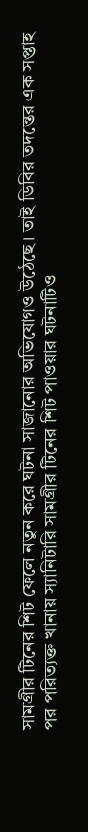সামগ্রীর টিনের শিট ফেলে নতুন করে ঘটনা সাজানোর অভিযোগও উঠেছে। তাই ডিবির তদন্তের এক সপ্তাহ পর পরিত্যক্ত খানায় স্যানিটারি সামগ্রীর টিনের শিট পাওয়ার ঘটনাটিও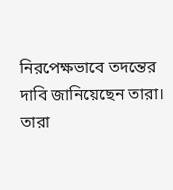নিরপেক্ষভাবে তদন্তের দাবি জানিয়েছেন তারা।
তারা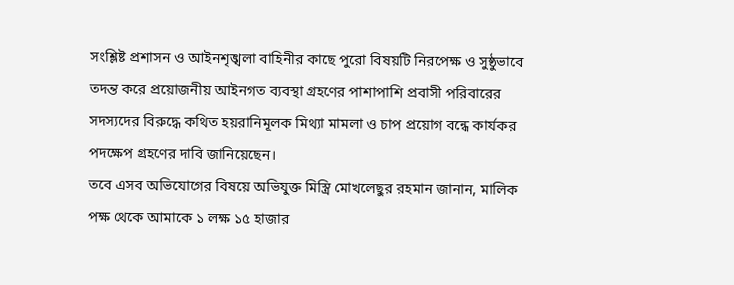সংশ্লিষ্ট প্রশাসন ও আইনশৃঙ্খলা বাহিনীর কাছে পুরো বিষয়টি নিরপেক্ষ ও সুষ্ঠুভাবে তদন্ত করে প্রয়োজনীয় আইনগত ব্যবস্থা গ্রহণের পাশাপাশি প্রবাসী পরিবারের সদস্যদের বিরুদ্ধে কথিত হয়রানিমূলক মিথ্যা মামলা ও চাপ প্রয়োগ বন্ধে কার্যকর পদক্ষেপ গ্রহণের দাবি জানিয়েছেন।
তবে এসব অভিযোগের বিষয়ে অভিযুক্ত মিস্ত্রি মোখলেছুর রহমান জানান, মালিক পক্ষ থেকে আমাকে ১ লক্ষ ১৫ হাজার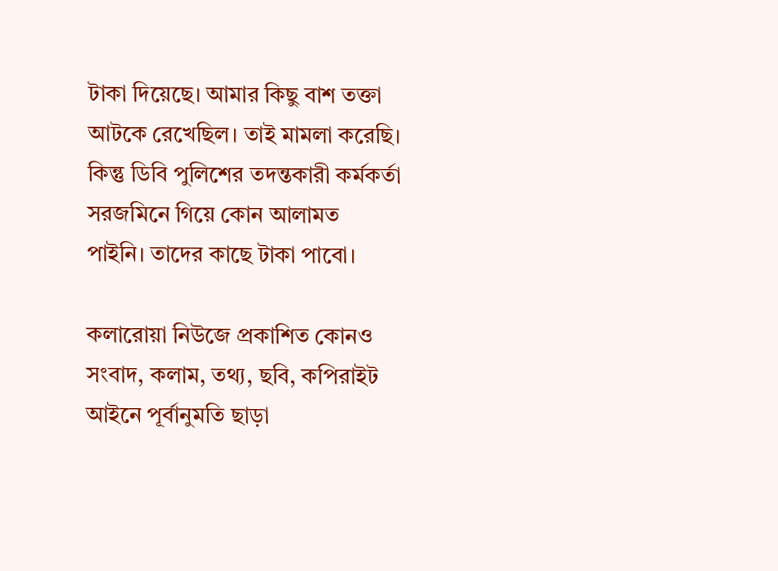টাকা দিয়েছে। আমার কিছু বাশ তক্তা আটকে রেখেছিল। তাই মামলা করেছি। কিন্তু ডিবি পুলিশের তদন্তকারী কর্মকর্তা সরজমিনে গিয়ে কোন আলামত পাইনি। তাদের কাছে টাকা পাবো।

কলারোয়া নিউজে প্রকাশিত কোনও সংবাদ, কলাম, তথ্য, ছবি, কপিরাইট আইনে পূর্বানুমতি ছাড়া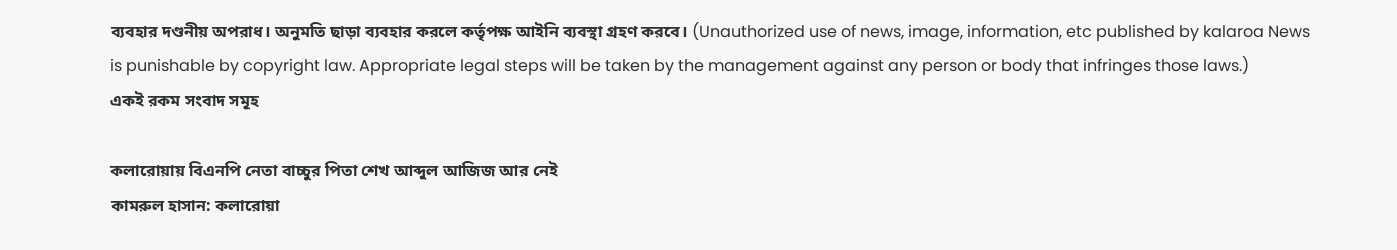ব্যবহার দণ্ডনীয় অপরাধ। অনুমতি ছাড়া ব্যবহার করলে কর্তৃপক্ষ আইনি ব্যবস্থা গ্রহণ করবে। (Unauthorized use of news, image, information, etc published by kalaroa News is punishable by copyright law. Appropriate legal steps will be taken by the management against any person or body that infringes those laws.)
একই রকম সংবাদ সমূহ

কলারোয়ায় বিএনপি নেতা বাচ্চুর পিতা শেখ আব্দুল আজিজ আর নেই
কামরুল হাসান: কলারোয়া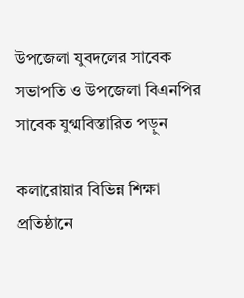উপজেলা যুবদলের সাবেক সভাপতি ও উপজেলা বিএনপির সাবেক যুগ্মবিস্তারিত পড়ুন

কলারোয়ার বিভিন্ন শিক্ষা প্রতিষ্ঠানে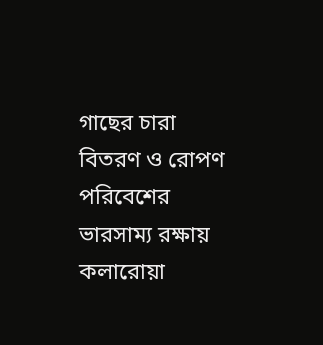গাছের চারা বিতরণ ও রোপণ
পরিবেশের ভারসাম্য রক্ষায় কলারোয়া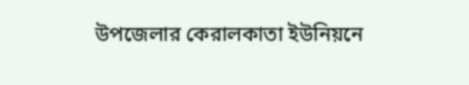উপজেলার কেরালকাতা ইউনিয়নে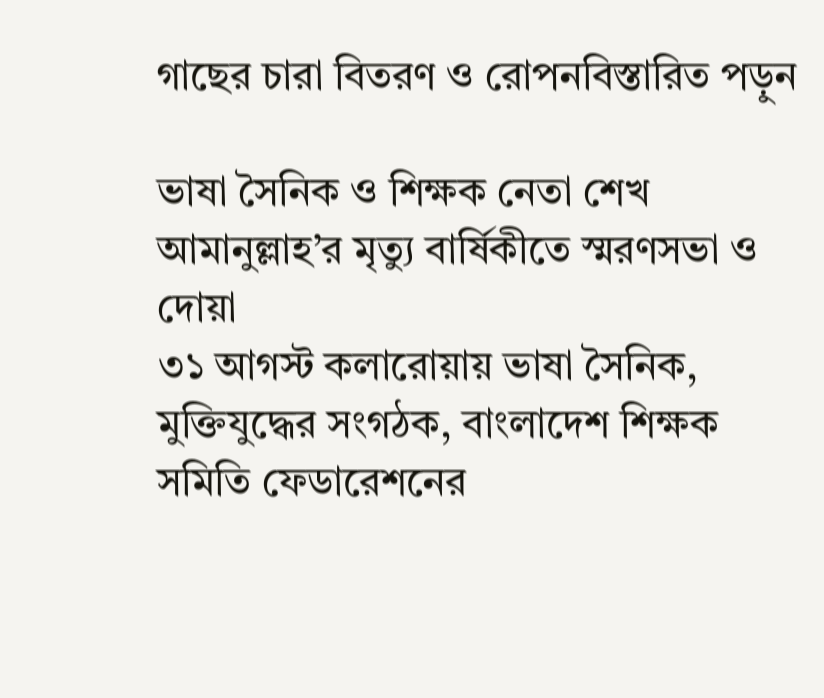গাছের চারা বিতরণ ও রোপনবিস্তারিত পড়ুন

ভাষা সৈনিক ও শিক্ষক নেতা শেখ আমানুল্লাহ’র মৃত্যু বার্ষিকীতে স্মরণসভা ও দোয়া
৩১ আগস্ট কলারোয়ায় ভাষা সৈনিক, মুক্তিযুদ্ধের সংগঠক, বাংলাদেশ শিক্ষক সমিতি ফেডারেশনের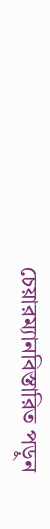চেয়ারম্যানবিস্তারিত পড়ুন